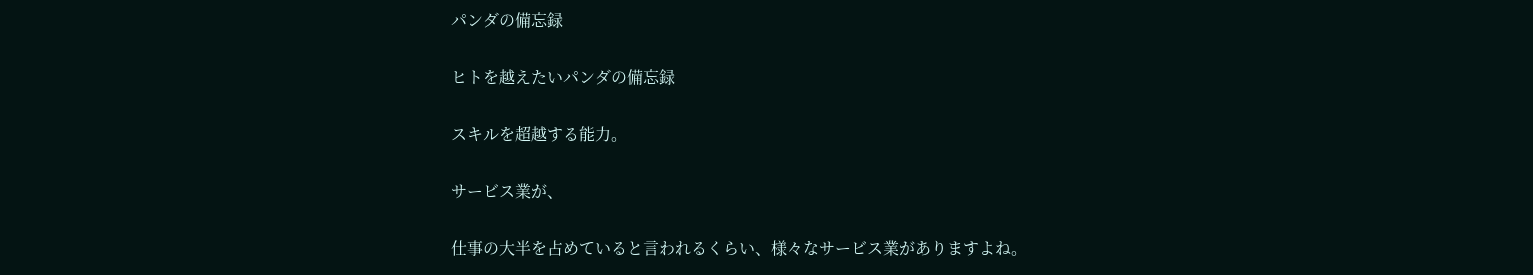パンダの備忘録

ヒトを越えたいパンダの備忘録

スキルを超越する能力。

サービス業が、

仕事の大半を占めていると言われるくらい、様々なサービス業がありますよね。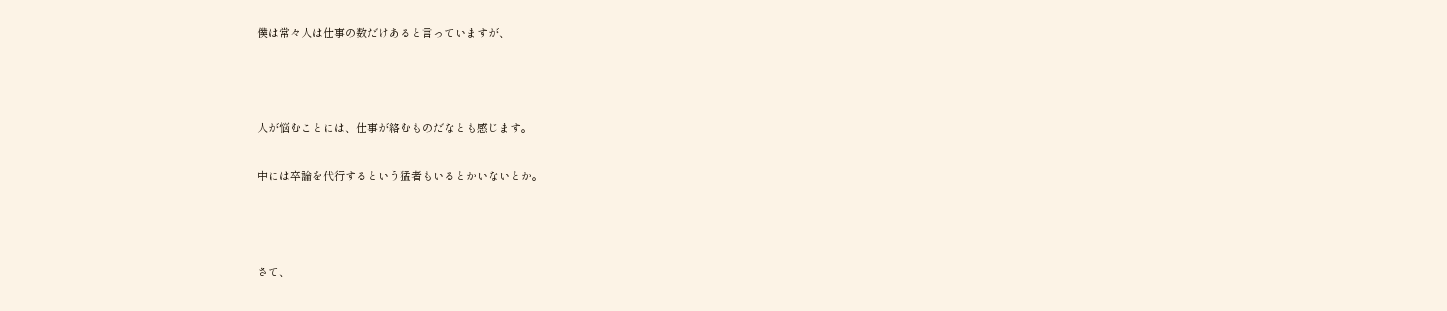僕は常々人は仕事の数だけあると言っていますが、



人が悩むことには、仕事が絡むものだなとも感じます。

中には卒論を代行するという猛者もいるとかいないとか。



さて、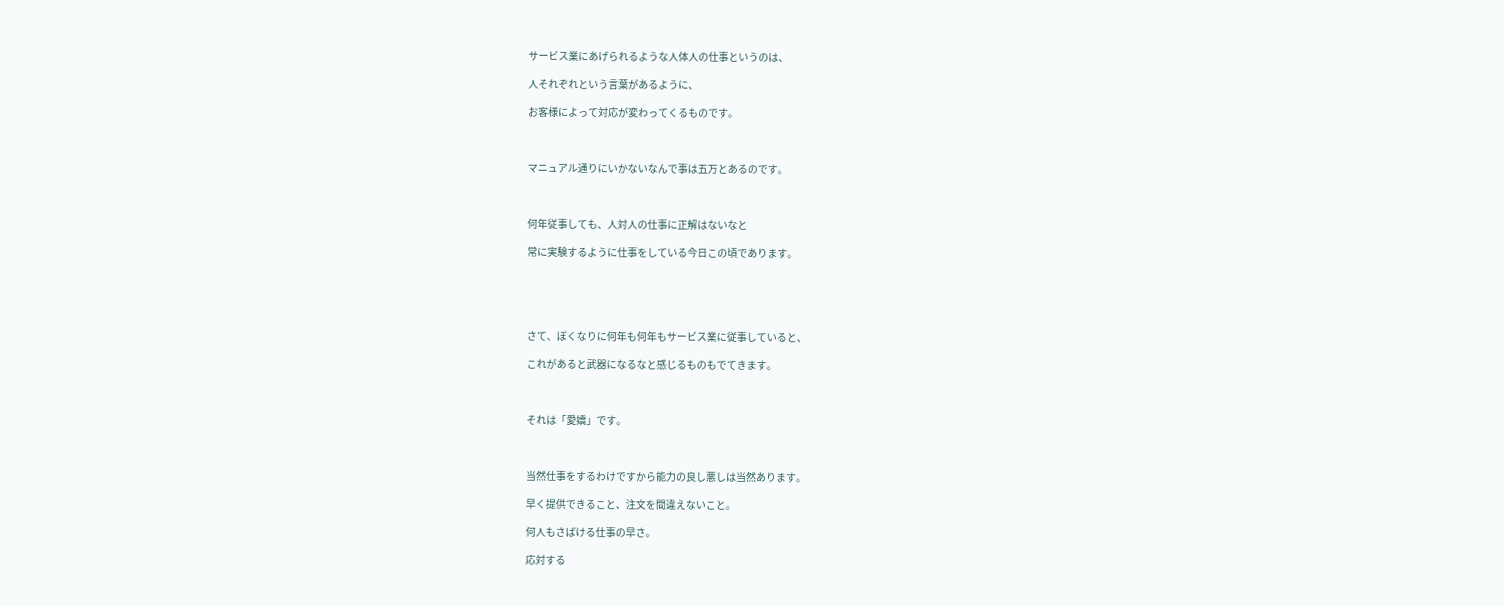サービス業にあげられるような人体人の仕事というのは、

人それぞれという言葉があるように、

お客様によって対応が変わってくるものです。



マニュアル通りにいかないなんで事は五万とあるのです。



何年従事しても、人対人の仕事に正解はないなと

常に実験するように仕事をしている今日この頃であります。





さて、ぼくなりに何年も何年もサービス業に従事していると、

これがあると武器になるなと感じるものもでてきます。



それは「愛嬌」です。



当然仕事をするわけですから能力の良し悪しは当然あります。

早く提供できること、注文を間違えないこと。

何人もさばける仕事の早さ。

応対する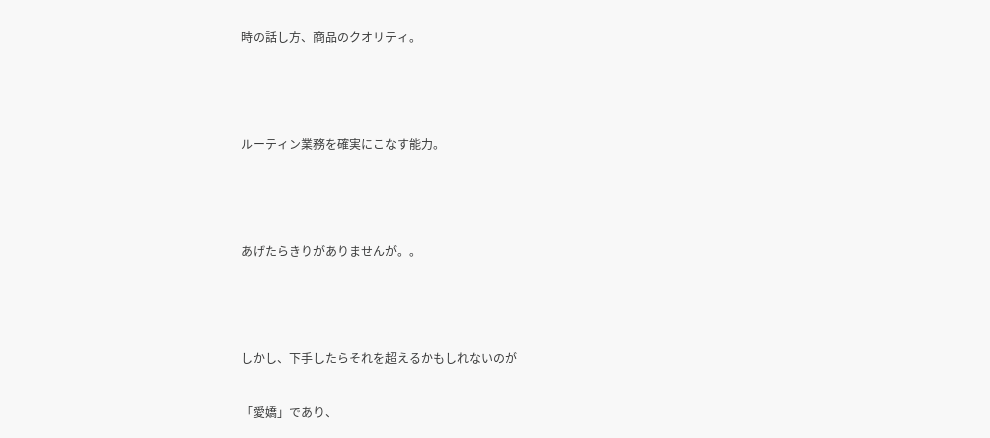時の話し方、商品のクオリティ。



ルーティン業務を確実にこなす能力。



あげたらきりがありませんが。。



しかし、下手したらそれを超えるかもしれないのが

「愛嬌」であり、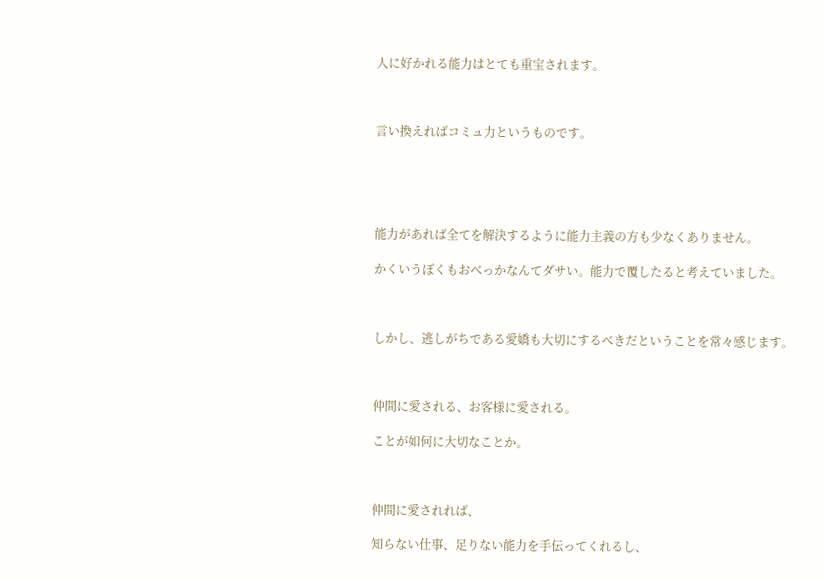人に好かれる能力はとても重宝されます。



言い換えればコミュ力というものです。





能力があれば全てを解決するように能力主義の方も少なくありません。

かくいうぼくもおべっかなんてダサい。能力で覆したると考えていました。



しかし、逃しがちである愛嬌も大切にするべきだということを常々感じます。



仲間に愛される、お客様に愛される。

ことが如何に大切なことか。



仲間に愛されれば、

知らない仕事、足りない能力を手伝ってくれるし、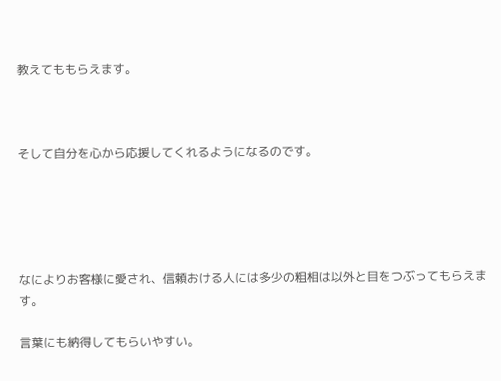教えてももらえます。



そして自分を心から応援してくれるようになるのです。





なによりお客様に愛され、信頼おける人には多少の粗相は以外と目をつぶってもらえます。

言葉にも納得してもらいやすい。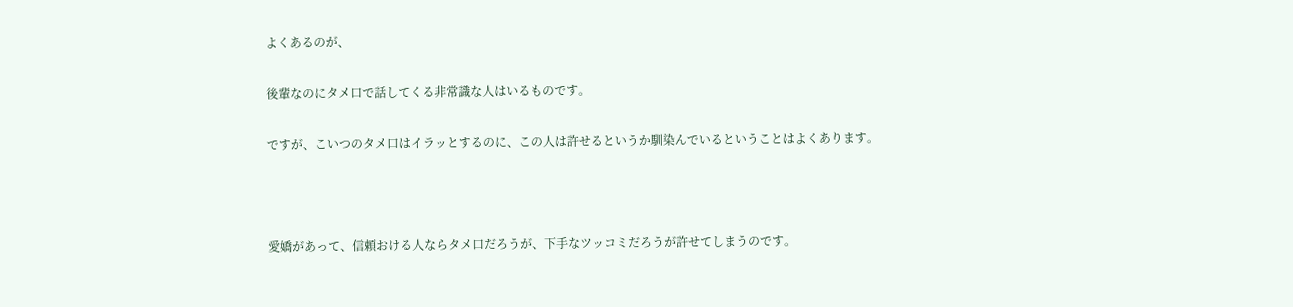よくあるのが、

後輩なのにタメ口で話してくる非常識な人はいるものです。

ですが、こいつのタメ口はイラッとするのに、この人は許せるというか馴染んでいるということはよくあります。



愛嬌があって、信頼おける人ならタメ口だろうが、下手なツッコミだろうが許せてしまうのです。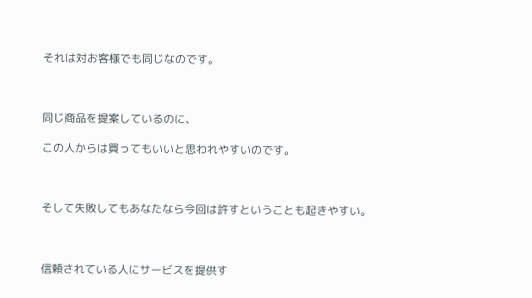それは対お客様でも同じなのです。



同じ商品を提案しているのに、

この人からは買ってもいいと思われやすいのです。



そして失敗してもあなたなら今回は許すということも起きやすい。



信頼されている人にサービスを提供す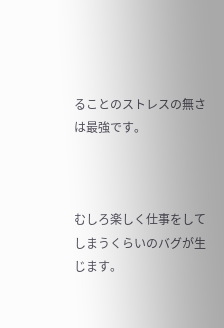ることのストレスの無さは最強です。



むしろ楽しく仕事をしてしまうくらいのバグが生じます。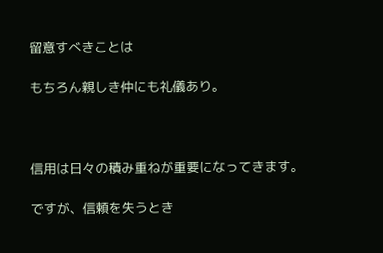留意すべきことは

もちろん親しき仲にも礼儀あり。



信用は日々の積み重ねが重要になってきます。

ですが、信頼を失うとき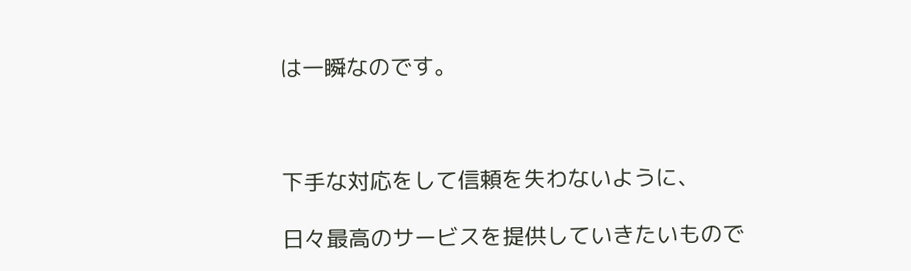は一瞬なのです。



下手な対応をして信頼を失わないように、

日々最高のサービスを提供していきたいもので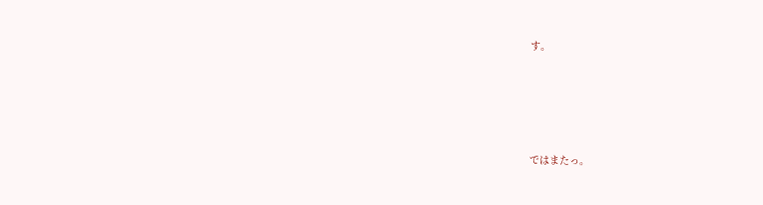す。





ではまたっ。